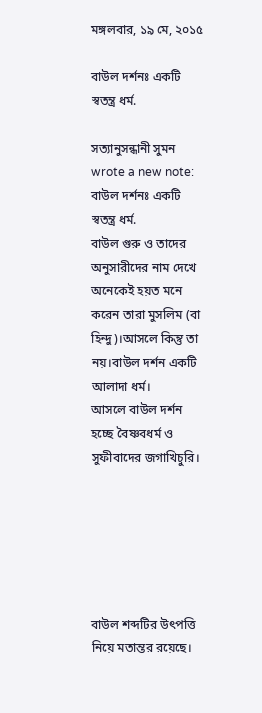মঙ্গলবার, ১৯ মে, ২০১৫

বাউল দর্শনঃ একটি স্বতন্ত্র ধর্ম.

সত্যানুসন্ধানী সুমন wrote a new note: বাউল দর্শনঃ একটি স্বতন্ত্র ধর্ম.
বাউল গুরু ও তাদের অনুসারীদের নাম দেখে অনেকেই হয়ত মনে করেন তারা মুসলিম (বা হিন্দু)।আসলে কিন্তু তা নয়।বাউল দর্শন একটি আলাদা ধর্ম।
আসলে বাউল দর্শন হচ্ছে বৈষ্ণবধর্ম ও সুফীবাদের জগাখিচুরি।






বাউল শব্দটির উৎপত্তি নিয়ে মতান্তর রয়েছে।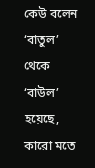কেউ বলেন ‘বাতুল’ থেকে ‘বাউল’ হয়েছে, কারো মতে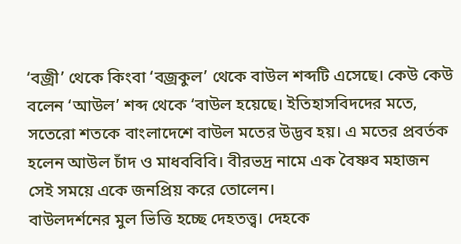‘বজ্রী’ থেকে কিংবা ‘বজ্রকুল’ থেকে বাউল শব্দটি এসেছে। কেউ কেউ বলেন ‘আউল’ শব্দ থেকে ‘বাউল হয়েছে। ইতিহাসবিদদের মতে, সতেরো শতকে বাংলাদেশে বাউল মতের উদ্ভব হয়। এ মতের প্রবর্তক হলেন আউল চাঁদ ও মাধববিবি। বীরভদ্র নামে এক বৈষ্ণব মহাজন সেই সময়ে একে জনপ্রিয় করে তোলেন।
বাউলদর্শনের মুল ভিত্তি হচ্ছে দেহতত্ত্ব। দেহকে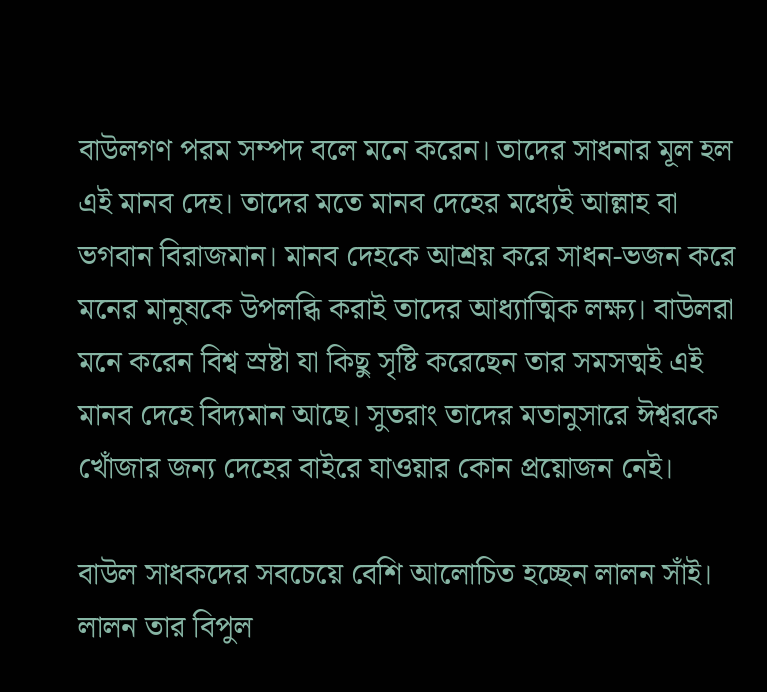বাউলগণ পরম সম্পদ বলে মনে করেন। তাদের সাধনার মূল হল এই মানব দেহ। তাদের মতে মানব দেহের মধ্যেই আল্লাহ বা ভগবান বিরাজমান। মানব দেহকে আশ্রয় করে সাধন-ভজন করে মনের মানুষকে উপলব্ধি করাই তাদের আধ্যাত্মিক লক্ষ্য। বাউলরা মনে করেন বিশ্ব স্রষ্টা যা কিছু সৃষ্টি করেছেন তার সমসত্মই এই মানব দেহে বিদ্যমান আছে। সুতরাং তাদের মতানুসারে ঈশ্বরকে খোঁজার জন্য দেহের বাইরে যাওয়ার কোন প্রয়োজন নেই।

বাউল সাধকদের সবচেয়ে বেশি আলোচিত হচ্ছেন লালন সাঁই। লালন তার বিপুল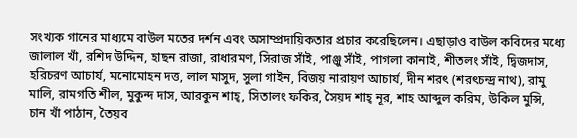সংখ্যক গানের মাধ্যমে বাউল মতের দর্শন এবং অসাম্প্রদায়িকতার প্রচার করেছিলেন। এছাড়াও বাউল কবিদের মধ্যে জালাল খাঁ, রশিদ উদ্দিন, হাছন রাজা, রাধারমণ, সিরাজ সাঁই, পাঞ্জু সাঁই, পাগলা কানাই, শীতলং সাঁই, দ্বিজদাস, হরিচরণ আচার্য, মনোমোহন দত্ত, লাল মাসুদ, সুলা গাইন, বিজয় নারায়ণ আচার্য, দীন শরৎ (শরৎচন্দ্র নাথ), রামু মালি, রামগতি শীল, মুকুন্দ দাস, আরকুন শাহ্‌, সিতালং ফকির, সৈয়দ শাহ্‌ নূর, শাহ আব্দুল করিম, উকিল মুন্সি, চান খাঁ পাঠান, তৈয়ব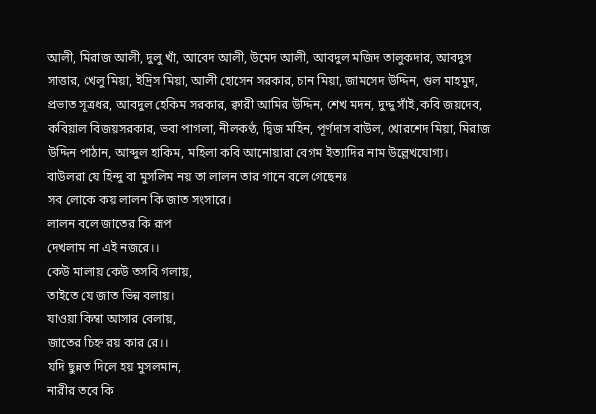আলী, মিরাজ আলী, দুলু খাঁ, আবেদ আলী, উমেদ আলী, আবদুল মজিদ তালুকদার, আবদুস সাত্তার, খেলু মিয়া, ইদ্রিস মিয়া, আলী হোসেন সরকার, চান মিয়া, জামসেদ উদ্দিন, গুল মাহমুদ, প্রভাত সূত্রধর, আবদুল হেকিম সরকার, ক্বারী আমির উদ্দিন, শেখ মদন, দুদ্দু সাঁই,কবি জয়দেব, কবিয়াল বিজয়সরকার, ভবা পাগলা, নীলকণ্ঠ, দ্বিজ মহিন, পূর্ণদাস বাউল, খোরশেদ মিয়া, মিরাজ উদ্দিন পাঠান, আব্দুল হাকিম, মহিলা কবি আনোয়ারা বেগম ইত্যাদির নাম উল্লেখযোগ্য।
বাউলরা যে হিন্দু বা মুসলিম নয় তা লালন তার গানে বলে গেছেনঃ
সব লোকে কয় লালন কি জাত সংসারে।
লালন বলে জাতের কি রূপ
দেখলাম না এই নজরে।।
কেউ মালায় কেউ তসবি গলায়,
তাইতে যে জাত ভিন্ন বলায়।
যাওয়া কিম্বা আসার বেলায়,
জাতের চিহ্ন রয় কার রে।।
যদি ছুন্নত দিলে হয় মুসলমান,
নারীর তবে কি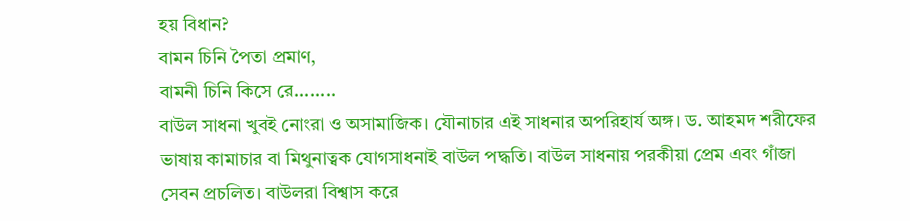হয় বিধান?
বামন চিনি পৈতা প্রমাণ,
বামনী চিনি কিসে রে........
বাউল সাধনা খুবই নোংরা ও অসামাজিক। যৌনাচার এই সাধনার অপরিহার্য অঙ্গ। ড. আহমদ শরীফের ভাষায় কামাচার বা মিথুনাত্বক যোগসাধনাই বাউল পদ্ধতি। বাউল সাধনায় পরকীয়া প্রেম এবং গাঁজা সেবন প্রচলিত। বাউলরা বিশ্বাস করে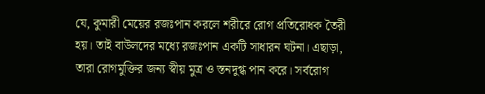যে, কুমারী মেয়ের রজঃপান করলে শরীরে রোগ প্রতিরোধক তৈরী হয়। তাই বাউলদের মধ্যে রজঃপান একটি সাধারন ঘটনা। এছাড়া, তারা রোগমুক্তির জন্য স্বীয় মুত্র ও স্তনদুগ্ধ পান করে। সর্বরোগ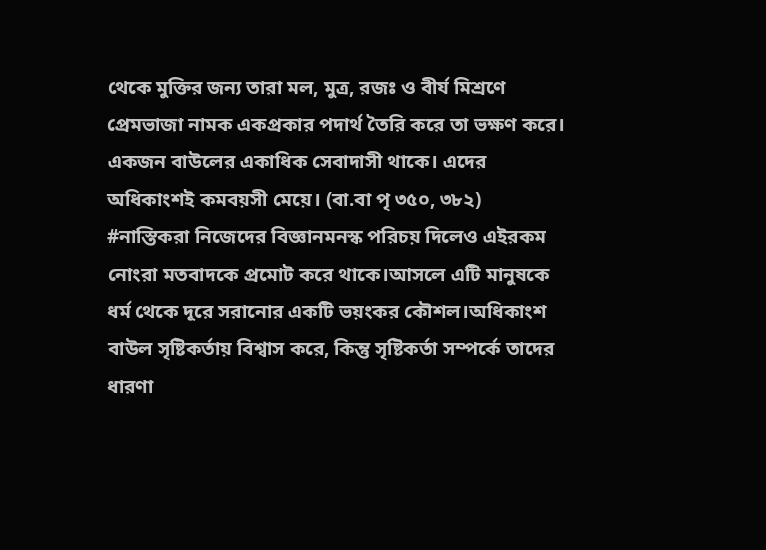থেকে মুক্তির জন্য তারা মল, মুত্র, রজঃ ও বীর্য মিশ্রণে প্রেমভাজা নামক একপ্রকার পদার্থ তৈরি করে তা ভক্ষণ করে। একজন বাউলের একাধিক সেবাদাসী থাকে। এদের অধিকাংশই কমবয়সী মেয়ে। (বা.বা পৃ ৩৫০, ৩৮২)
#নাস্তিকরা নিজেদের বিজ্ঞানমনস্ক পরিচয় দিলেও এইরকম নোংরা মতবাদকে প্রমোট করে থাকে।আসলে এটি মানুষকে ধর্ম থেকে দূরে সরানোর একটি ভয়ংকর কৌশল।অধিকাংশ বাউল সৃষ্টিকর্তায় বিশ্বাস করে, কিন্তু সৃষ্টিকর্তা সম্পর্কে তাদের ধারণা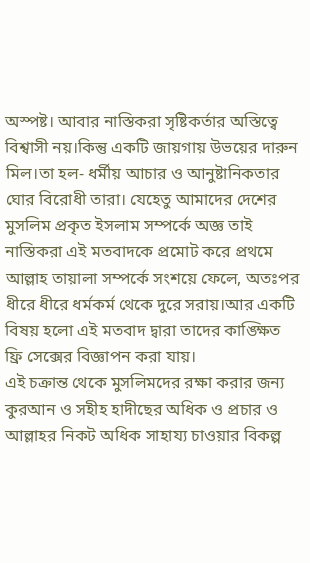অস্পষ্ট। আবার নাস্তিকরা সৃষ্টিকর্তার অস্তিত্বে বিশ্বাসী নয়।কিন্তু একটি জায়গায় উভয়ের দারুন মিল।তা হল- ধর্মীয় আচার ও আনুষ্টানিকতার ঘোর বিরোধী তারা। যেহেতু আমাদের দেশের মুসলিম প্রকৃত ইসলাম সম্পর্কে অজ্ঞ তাই নাস্তিকরা এই মতবাদকে প্রমোট করে প্রথমে আল্লাহ তায়ালা সম্পর্কে সংশয়ে ফেলে, অতঃপর ধীরে ধীরে ধর্মকর্ম থেকে দুরে সরায়।আর একটি বিষয় হলো এই মতবাদ দ্বারা তাদের কাঙ্ক্ষিত ফ্রি সেক্সের বিজ্ঞাপন করা যায়।
এই চক্রান্ত থেকে মুসলিমদের রক্ষা করার জন্য কুরআন ও সহীহ হাদীছের অধিক ও প্রচার ও আল্লাহর নিকট অধিক সাহায্য চাওয়ার বিকল্প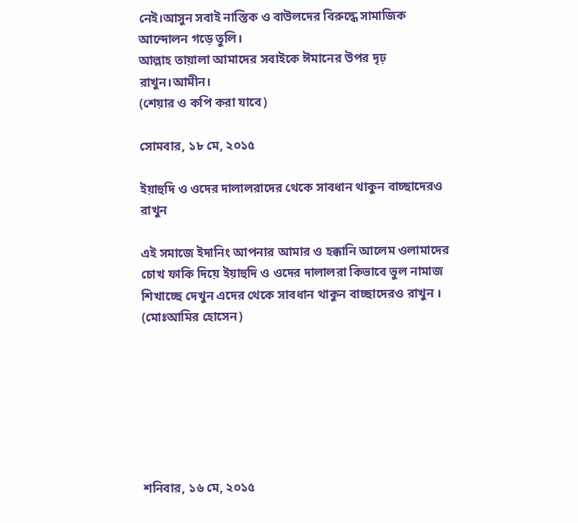নেই।আসুন সবাই নাস্তিক ও বাউলদের বিরুদ্ধে সামাজিক আন্দোলন গড়ে তুলি।
আল্লাহ তায়ালা আমাদের সবাইকে ঈমানের উপর দৃঢ় রাখুন।আমীন।
(শেয়ার ও কপি করা যাবে)

সোমবার, ১৮ মে, ২০১৫

ইয়াহুদি ও ওদের দালালরাদের থেকে সাবধান থাকুন বাচ্ছাদেরও রাখুন

এই সমাজে ইদানিং আপনার আমার ও হক্কানি আলেম ওলামাদের চোখ ফাকি দিয়ে ইয়াহুদি ও ওদের দালালরা কিভাবে ভুল নামাজ শিখাচ্ছে দেখুন এদের থেকে সাবধান থাকুন বাচ্ছাদেরও রাখুন ।
(মোঃআমির হোসেন)







শনিবার, ১৬ মে, ২০১৫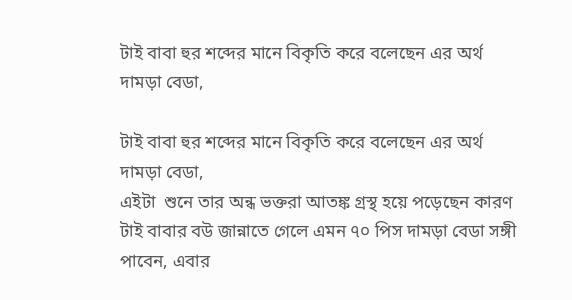টাই বাবা হুর শব্দের মানে বিকৃতি করে বলেছেন এর অর্থ দামড়া বেডা,

টাই বাবা হুর শব্দের মানে বিকৃতি করে বলেছেন এর অর্থ দামড়া বেডা,
এইটা  শুনে তার অন্ধ ভক্তরা আতঙ্ক গ্রস্থ হয়ে পড়েছেন কারণ টাই বাবার বউ জান্নাতে গেলে এমন ৭০ পিস দামড়া বেডা সঙ্গী পাবেন, এবার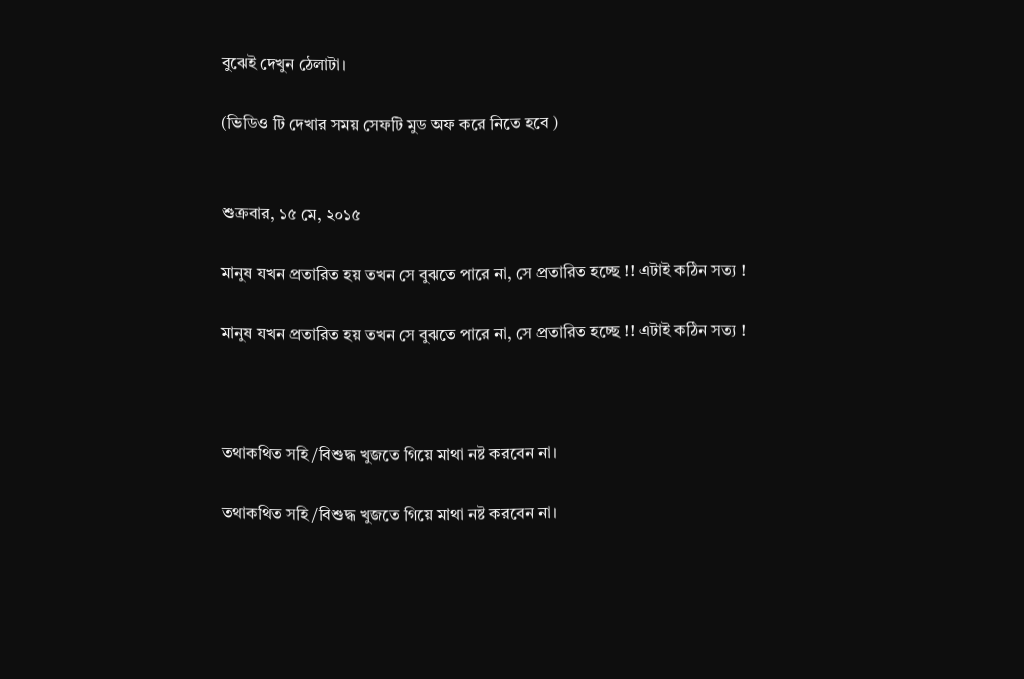বুঝেই দেখুন ঠেলাটা।

(ভিডিও টি দেখার সময় সেফটি মুড অফ করে নিতে হবে )


শুক্রবার, ১৫ মে, ২০১৫

মানুষ যখন প্রতারিত হয় তখন সে বুঝতে পারে না, সে প্রতারিত হচ্ছে !! এটাই কঠিন সত্য !

মানুষ যখন প্রতারিত হয় তখন সে বুঝতে পারে না, সে প্রতারিত হচ্ছে !! এটাই কঠিন সত্য !



তথাকথিত সহি/বিশুদ্ধ খুজতে গিয়ে মাথা নষ্ট করবেন না।

তথাকথিত সহি/বিশুদ্ধ খুজতে গিয়ে মাথা নষ্ট করবেন না।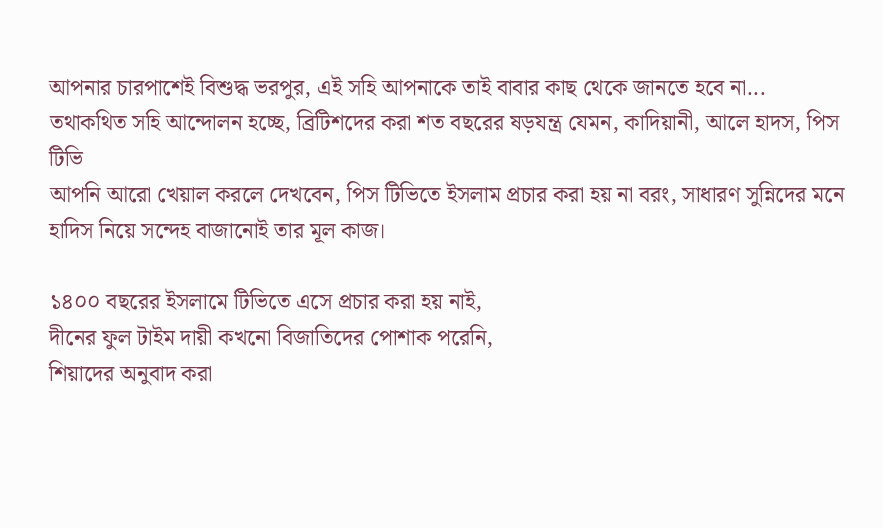আপনার চারপাশেই বিশুদ্ধ ভরপুর, এই সহি আপনাকে তাই বাবার কাছ থেকে জানতে হবে না...
তথাকথিত সহি আন্দোলন হচ্ছে, ব্রিটিশদের করা শত বছরের ষড়যন্ত্র যেমন, কাদিয়ানী, আলে হাদস, পিস টিভি
আপনি আরো খেয়াল করলে দেখবেন, পিস টিভিতে ইসলাম প্রচার করা হয় না বরং, সাধারণ সুন্নিদের মনে হাদিস নিয়ে সন্দেহ বাজানোই তার মূল কাজ।

১৪০০ বছরের ইসলামে টিভিতে এসে প্রচার করা হয় নাই,
দীনের ফুল টাইম দায়ী কখনো বিজাতিদের পোশাক পরেনি,
শিয়াদের অনুবাদ করা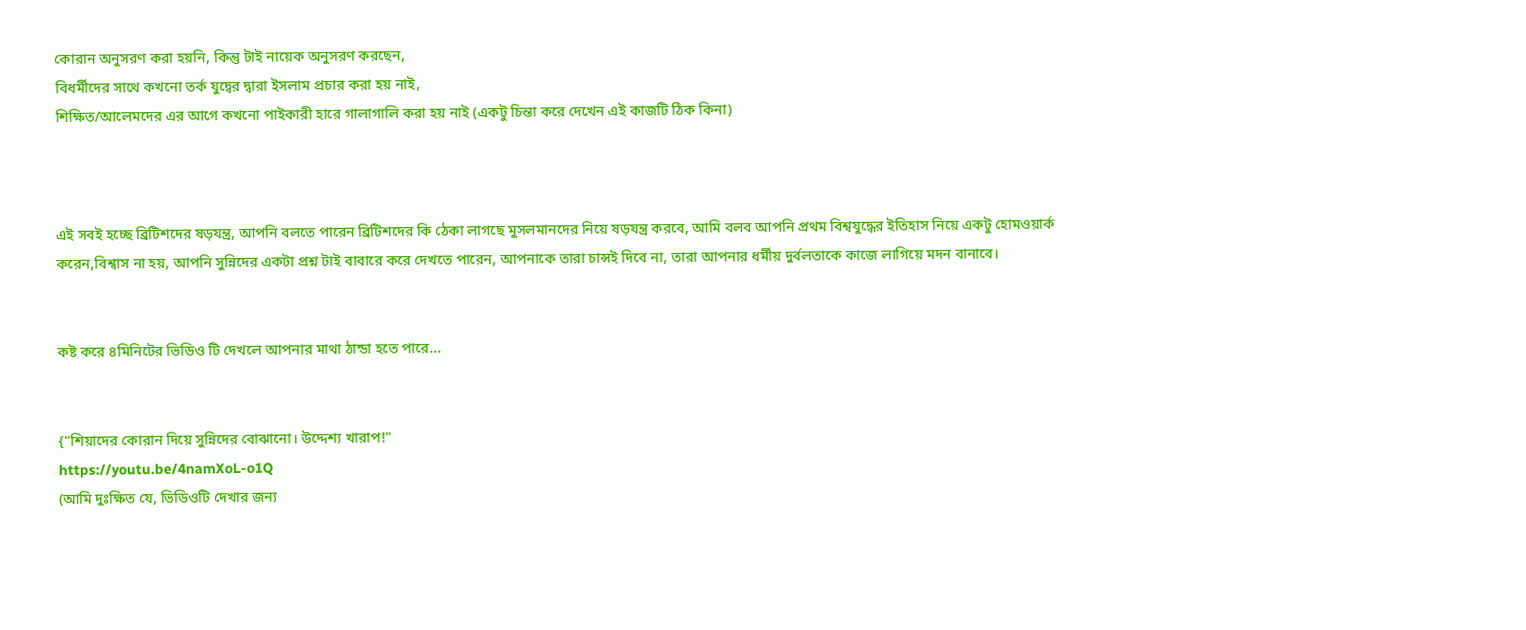কোরান অনুসরণ করা হয়নি, কিন্তু টাই নায়েক অনুসরণ করছেন,
বিধর্মীদের সাথে কখনো তর্ক যুদ্বের দ্বারা ইসলাম প্রচার করা হয় নাই,
শিক্ষিত/আলেমদের এর আগে কখনো পাইকারী হারে গালাগালি করা হয় নাই (একটু চিন্তা করে দেখেন এই কাজটি ঠিক কিনা)



এই সবই হচ্ছে ব্রিটিশদের ষড়যন্ত্র, আপনি বলতে পারেন ব্রিটিশদের কি ঠেকা লাগছে মুসলমানদের নিয়ে ষড়যন্ত্র করবে, আমি বলব আপনি প্রথম বিশ্বযুদ্ধের ইতিহাস নিয়ে একটু হোমওয়ার্ক করেন,বিশ্বাস না হয়, আপনি সুন্নিদের একটা প্রশ্ন টাই বাবারে করে দেখতে পারেন, আপনাকে তারা চান্সই দিবে না, তারা আপনার ধর্মীয় দুর্বলতাকে কাজে লাগিয়ে মদন বানাবে।


কষ্ট করে ৪মিনিটের ভিডিও টি দেখলে আপনার মাথা ঠান্ডা হতে পারে...


{"শিয়াদের কোরান দিয়ে সুন্নিদের বোঝানো। উদ্দেশ্য খারাপ!"
https://youtu.be/4namXoL-o1Q
(আমি দুঃক্ষিত যে, ভিডিওটি দেখার জন্য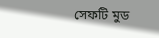সেফটি মুড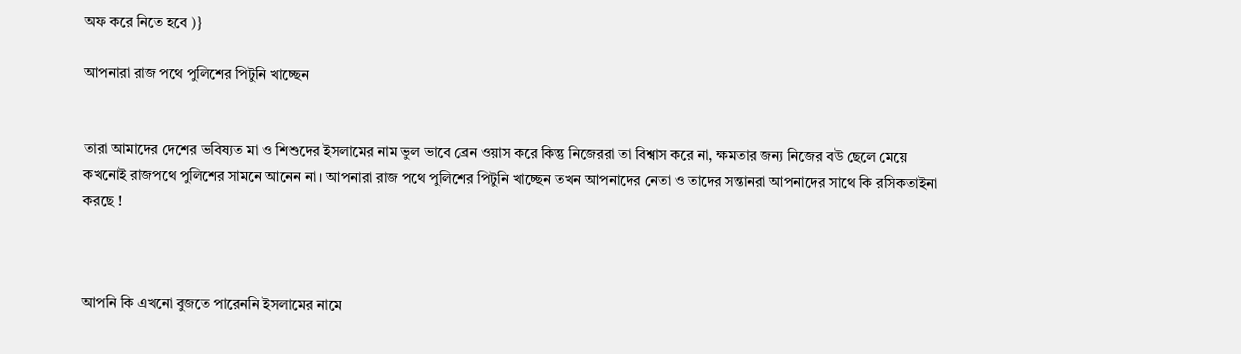অফ করে নিতে হবে )}

আপনারা রাজ পথে পুলিশের পিটুনি খাচ্ছেন


তারা আমাদের দেশের ভবিষ্যত মা ও শিশুদের ইসলামের নাম ভুল ভাবে ব্রেন ওয়াস করে কিন্তু নিজেররা তা বিশ্বাস করে না, ক্ষমতার জন্য নিজের বউ ছেলে মেয়ে কখনোই রাজপথে পুলিশের সামনে আনেন না। আপনারা রাজ পথে পুলিশের পিটুনি খাচ্ছেন তখন আপনাদের নেতা ও তাদের সন্তানরা আপনাদের সাথে কি রসিকতাইনা করছে !



আপনি কি এখনো বুজতে পারেননি ইসলামের নামে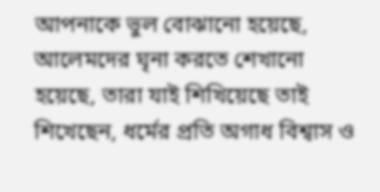আপনাকে ভুল বোঝানো হয়েছে, আলেমদের ঘৃনা করতে শেখানো হয়েছে, তারা যাই শিখিয়েছে তাই শিখেছেন, ধর্মের প্রতি অগাধ বিশ্বাস ও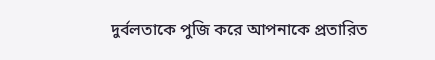দুর্বলতাকে পুজি করে আপনাকে প্রতারিত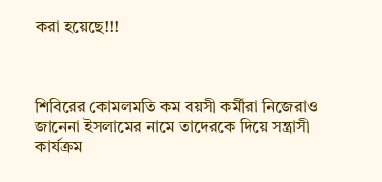করা হয়েছে!!!



শিবিরের কোমলমতি কম বয়সী কর্মীরা নিজেরাও জানেনা ইসলামের নামে তাদেরকে দিয়ে সন্ত্রাসী কার্যক্রম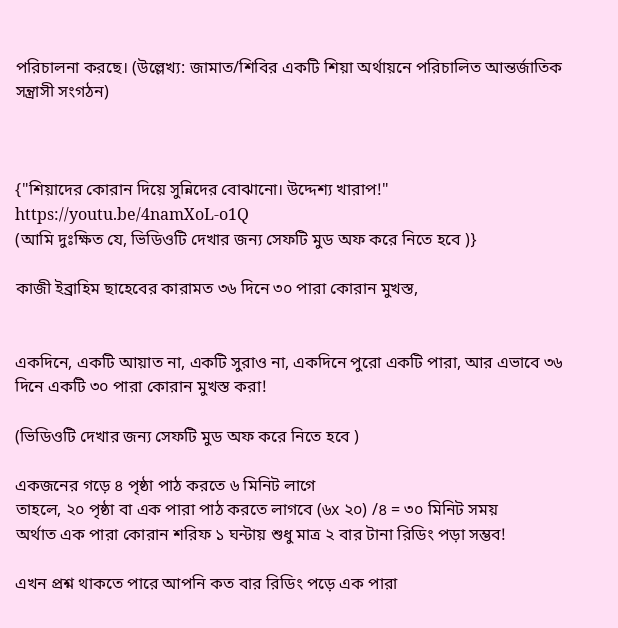পরিচালনা করছে। (উল্লেখ্য: জামাত/শিবির একটি শিয়া অর্থায়নে পরিচালিত আন্তর্জাতিক সন্ত্রাসী সংগঠন)



{"শিয়াদের কোরান দিয়ে সুন্নিদের বোঝানো। উদ্দেশ্য খারাপ!"
https://youtu.be/4namXoL-o1Q
(আমি দুঃক্ষিত যে, ভিডিওটি দেখার জন্য সেফটি মুড অফ করে নিতে হবে )}

কাজী ইব্রাহিম ছাহেবের কারামত ৩৬ দিনে ৩০ পারা কোরান মুখস্ত,


একদিনে, একটি আয়াত না, একটি সুরাও না, একদিনে পুরো একটি পারা, আর এভাবে ৩৬ দিনে একটি ৩০ পারা কোরান মুখস্ত করা!

(ভিডিওটি দেখার জন্য সেফটি মুড অফ করে নিতে হবে )

একজনের গড়ে ৪ পৃষ্ঠা পাঠ করতে ৬ মিনিট লাগে
তাহলে, ২০ পৃষ্ঠা বা এক পারা পাঠ করতে লাগবে (৬x ২০) /৪ = ৩০ মিনিট সময়
অর্থাত এক পারা কোরান শরিফ ১ ঘন্টায় শুধু মাত্র ২ বার টানা রিডিং পড়া সম্ভব!

এখন প্রশ্ন থাকতে পারে আপনি কত বার রিডিং পড়ে এক পারা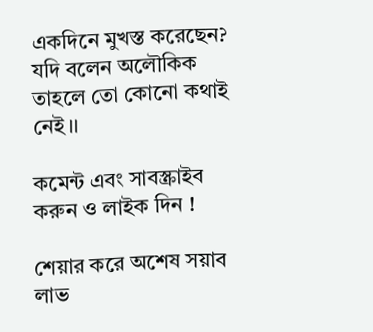একদিনে মুখস্ত করেছেন?
যদি বলেন অলৌকিক তাহলে তো কোনো কথাই নেই।।

কমেন্ট এবং সাবস্ক্রাইব করুন ও লাইক দিন !

শেয়ার করে অশেষ সয়াব লাভ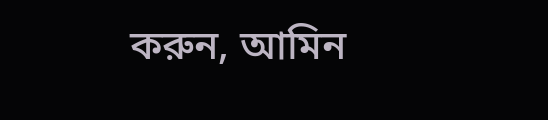করুন, আমিন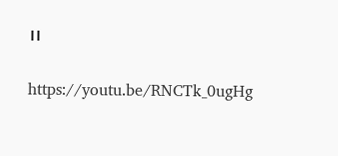।।


https://youtu.be/RNCTk_0ugHg